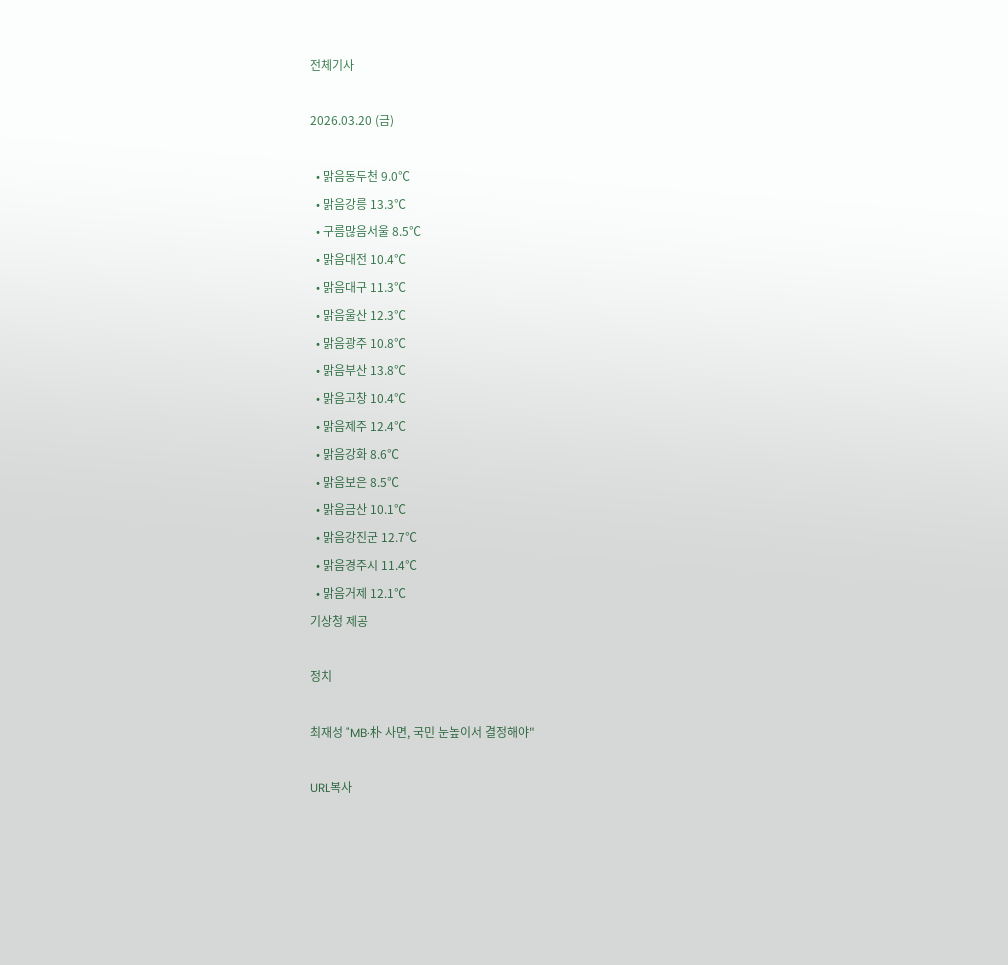전체기사

2026.03.20 (금)

  • 맑음동두천 9.0℃
  • 맑음강릉 13.3℃
  • 구름많음서울 8.5℃
  • 맑음대전 10.4℃
  • 맑음대구 11.3℃
  • 맑음울산 12.3℃
  • 맑음광주 10.8℃
  • 맑음부산 13.8℃
  • 맑음고창 10.4℃
  • 맑음제주 12.4℃
  • 맑음강화 8.6℃
  • 맑음보은 8.5℃
  • 맑음금산 10.1℃
  • 맑음강진군 12.7℃
  • 맑음경주시 11.4℃
  • 맑음거제 12.1℃
기상청 제공

정치

최재성 "MB·朴 사면, 국민 눈높이서 결정해야"

URL복사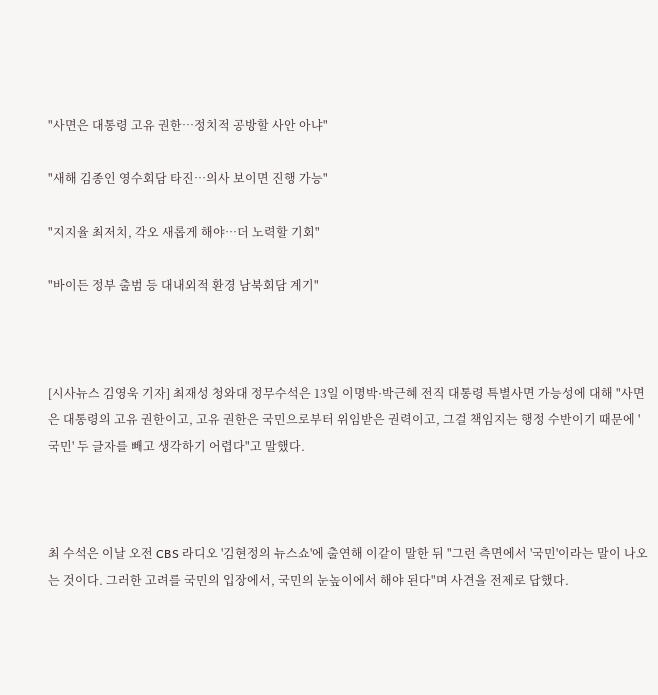"사면은 대통령 고유 권한…정치적 공방할 사안 아냐"

"새해 김종인 영수회담 타진…의사 보이면 진행 가능"

"지지율 최저치, 각오 새롭게 해야…더 노력할 기회"

"바이든 정부 출범 등 대내외적 환경 남북회담 계기"



[시사뉴스 김영욱 기자] 최재성 청와대 정무수석은 13일 이명박·박근혜 전직 대통령 특별사면 가능성에 대해 "사면은 대통령의 고유 권한이고, 고유 권한은 국민으로부터 위임받은 권력이고, 그걸 책임지는 행정 수반이기 때문에 '국민' 두 글자를 빼고 생각하기 어렵다"고 말했다.



최 수석은 이날 오전 CBS 라디오 '김현정의 뉴스쇼'에 출연해 이같이 말한 뒤 "그런 측면에서 '국민'이라는 말이 나오는 것이다. 그러한 고려를 국민의 입장에서, 국민의 눈높이에서 해야 된다"며 사견을 전제로 답했다.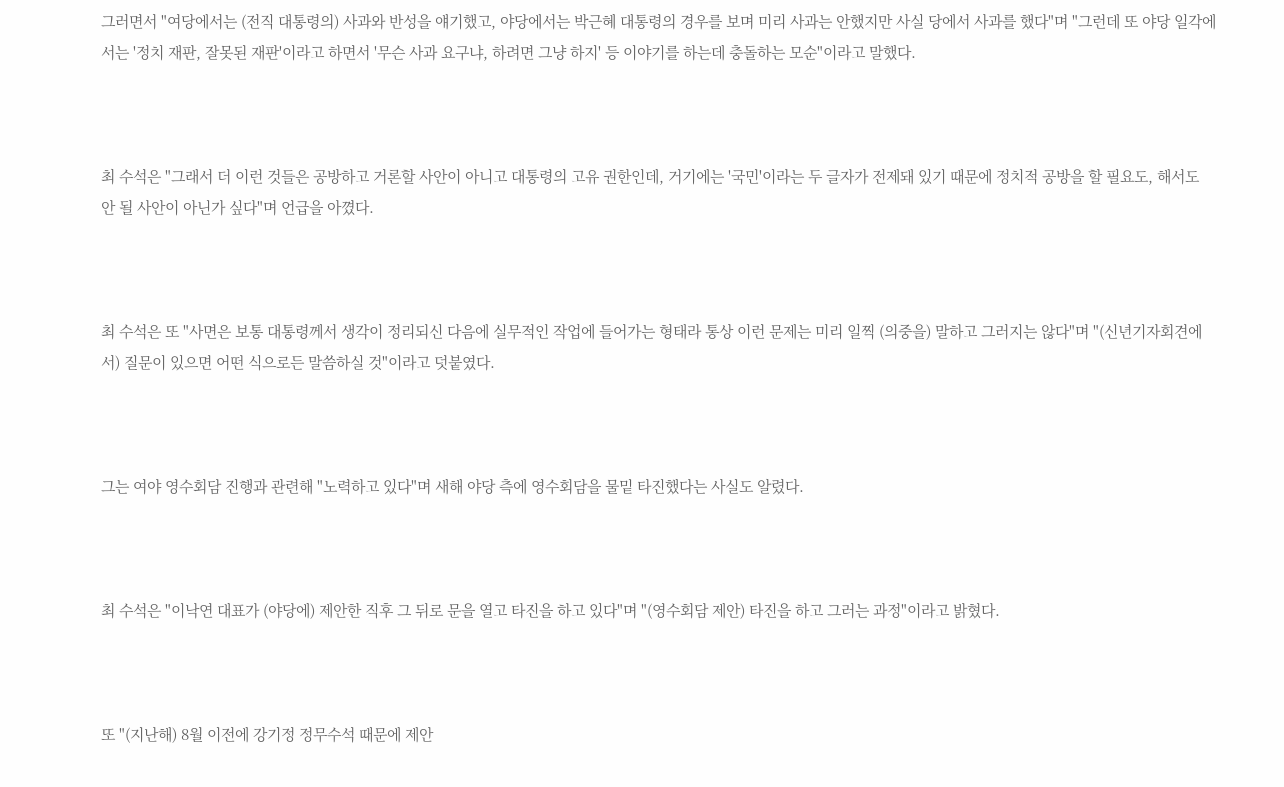그러면서 "여당에서는 (전직 대통령의) 사과와 반성을 얘기했고, 야당에서는 박근혜 대통령의 경우를 보며 미리 사과는 안했지만 사실 당에서 사과를 했다"며 "그런데 또 야당 일각에서는 '정치 재판, 잘못된 재판'이라고 하면서 '무슨 사과 요구냐, 하려면 그냥 하지' 등 이야기를 하는데 충돌하는 모순"이라고 말했다.



최 수석은 "그래서 더 이런 것들은 공방하고 거론할 사안이 아니고 대통령의 고유 권한인데, 거기에는 '국민'이라는 두 글자가 전제돼 있기 때문에 정치적 공방을 할 필요도, 해서도 안 될 사안이 아닌가 싶다"며 언급을 아꼈다.



최 수석은 또 "사면은 보통 대통령께서 생각이 정리되신 다음에 실무적인 작업에 들어가는 형태라 통상 이런 문제는 미리 일찍 (의중을) 말하고 그러지는 않다"며 "(신년기자회견에서) 질문이 있으면 어떤 식으로든 말씀하실 것"이라고 덧붙였다.



그는 여야 영수회담 진행과 관련해 "노력하고 있다"며 새해 야당 측에 영수회담을 물밑 타진했다는 사실도 알렸다.



최 수석은 "이낙연 대표가 (야당에) 제안한 직후 그 뒤로 문을 열고 타진을 하고 있다"며 "(영수회담 제안) 타진을 하고 그러는 과정"이라고 밝혔다.



또 "(지난해) 8월 이전에 강기정 정무수석 때문에 제안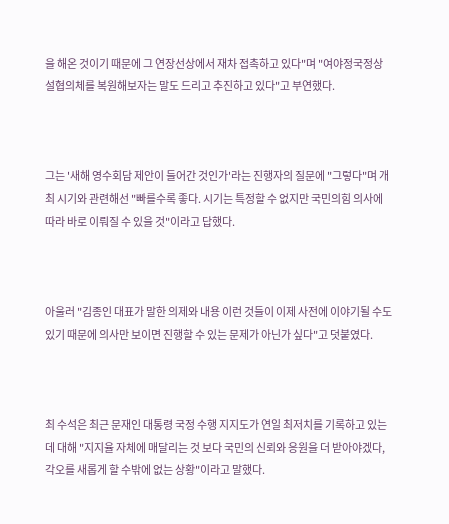을 해온 것이기 때문에 그 연장선상에서 재차 접촉하고 있다"며 "여야정국정상설협의체를 복원해보자는 말도 드리고 추진하고 있다"고 부연했다.



그는 '새해 영수회담 제안이 들어간 것인가'라는 진행자의 질문에 "그렇다"며 개최 시기와 관련해선 "빠를수록 좋다. 시기는 특정할 수 없지만 국민의힘 의사에 따라 바로 이뤄질 수 있을 것"이라고 답했다.



아울러 "김종인 대표가 말한 의제와 내용 이런 것들이 이제 사전에 이야기될 수도 있기 때문에 의사만 보이면 진행할 수 있는 문제가 아닌가 싶다"고 덧붙였다.



최 수석은 최근 문재인 대통령 국정 수행 지지도가 연일 최저치를 기록하고 있는데 대해 "지지율 자체에 매달리는 것 보다 국민의 신뢰와 응원을 더 받아야겠다, 각오를 새롭게 할 수밖에 없는 상황"이라고 말했다.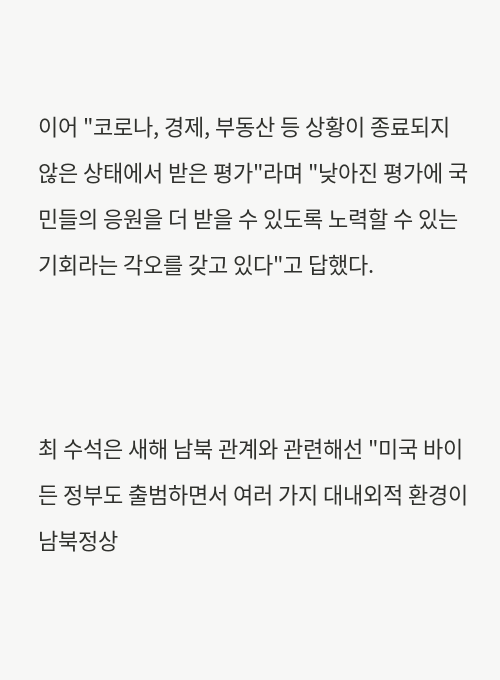이어 "코로나, 경제, 부동산 등 상황이 종료되지 않은 상태에서 받은 평가"라며 "낮아진 평가에 국민들의 응원을 더 받을 수 있도록 노력할 수 있는 기회라는 각오를 갖고 있다"고 답했다.



최 수석은 새해 남북 관계와 관련해선 "미국 바이든 정부도 출범하면서 여러 가지 대내외적 환경이 남북정상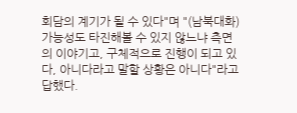회담의 계기가 될 수 있다"며 "(남북대화) 가능성도 타진해볼 수 있지 않느냐 측면의 이야기고, 구체적으로 진행이 되고 있다, 아니다라고 말할 상황은 아니다"라고 답했다.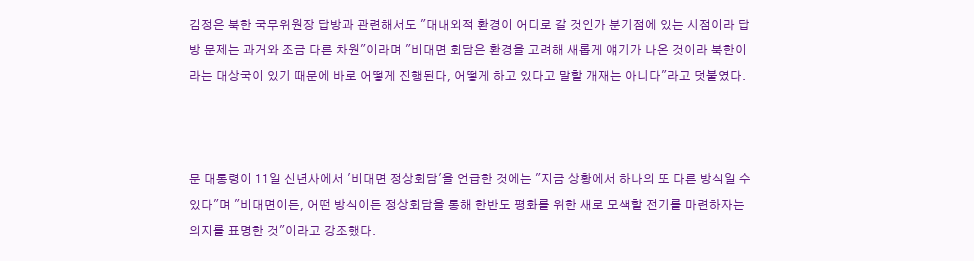김정은 북한 국무위원장 답방과 관련해서도 "대내외적 환경이 어디로 갈 것인가 분기점에 있는 시점이라 답방 문제는 과거와 조금 다른 차원"이라며 "비대면 회담은 환경을 고려해 새롭게 얘기가 나온 것이라 북한이라는 대상국이 있기 때문에 바로 어떻게 진행된다, 어떻게 하고 있다고 말할 개재는 아니다"라고 덧붙였다.



문 대통령이 11일 신년사에서 '비대면 정상회담'을 언급한 것에는 "지금 상황에서 하나의 또 다른 방식일 수 있다"며 "비대면이든, 어떤 방식이든 정상회담을 통해 한반도 평화를 위한 새로 모색할 전기를 마련하자는 의지를 표명한 것"이라고 강조했다.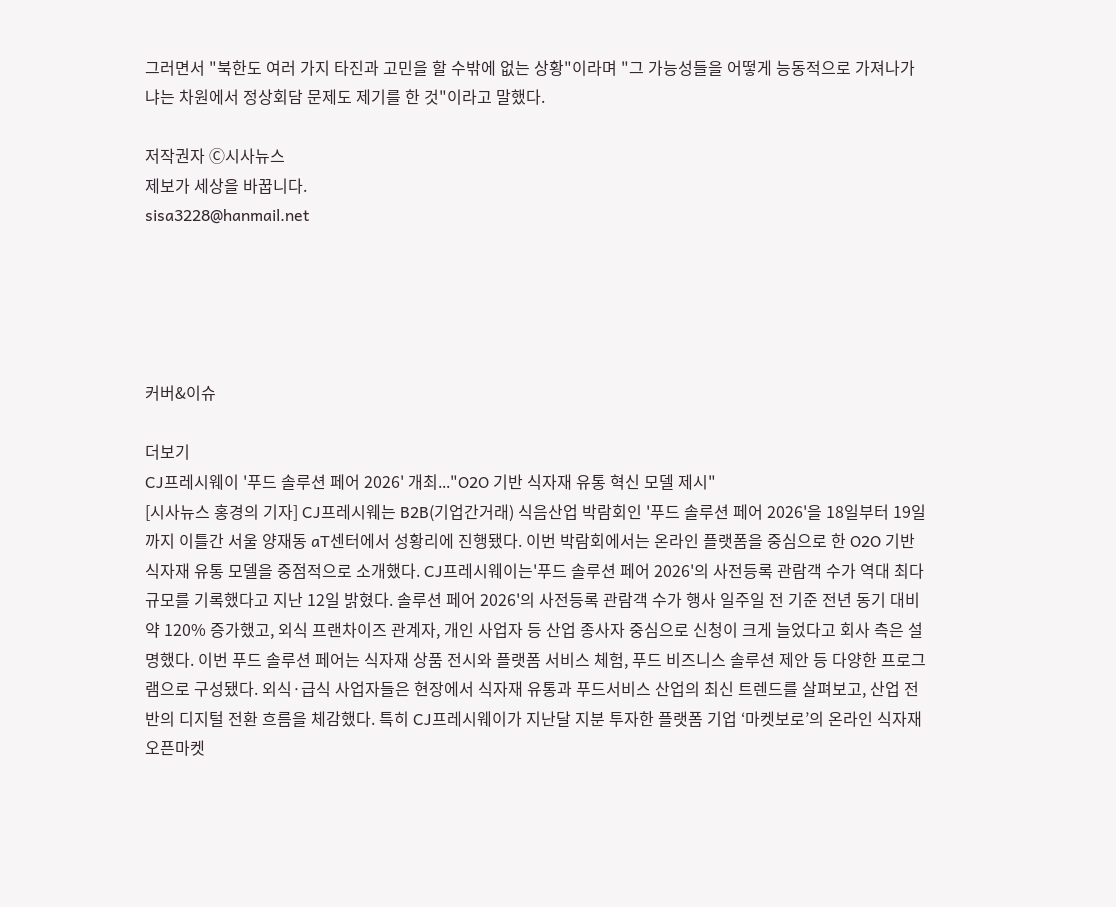그러면서 "북한도 여러 가지 타진과 고민을 할 수밖에 없는 상황"이라며 "그 가능성들을 어떻게 능동적으로 가져나가냐는 차원에서 정상회담 문제도 제기를 한 것"이라고 말했다.

저작권자 Ⓒ시사뉴스
제보가 세상을 바꿉니다.
sisa3228@hanmail.net





커버&이슈

더보기
CJ프레시웨이 '푸드 솔루션 페어 2026' 개최..."O2O 기반 식자재 유통 혁신 모델 제시"
[시사뉴스 홍경의 기자] CJ프레시웨는 B2B(기업간거래) 식음산업 박람회인 '푸드 솔루션 페어 2026'을 18일부터 19일까지 이틀간 서울 양재동 aT센터에서 성황리에 진행됐다. 이번 박람회에서는 온라인 플랫폼을 중심으로 한 O2O 기반 식자재 유통 모델을 중점적으로 소개했다. CJ프레시웨이는'푸드 솔루션 페어 2026'의 사전등록 관람객 수가 역대 최다 규모를 기록했다고 지난 12일 밝혔다. 솔루션 페어 2026'의 사전등록 관람객 수가 행사 일주일 전 기준 전년 동기 대비 약 120% 증가했고, 외식 프랜차이즈 관계자, 개인 사업자 등 산업 종사자 중심으로 신청이 크게 늘었다고 회사 측은 설명했다. 이번 푸드 솔루션 페어는 식자재 상품 전시와 플랫폼 서비스 체험, 푸드 비즈니스 솔루션 제안 등 다양한 프로그램으로 구성됐다. 외식·급식 사업자들은 현장에서 식자재 유통과 푸드서비스 산업의 최신 트렌드를 살펴보고, 산업 전반의 디지털 전환 흐름을 체감했다. 특히 CJ프레시웨이가 지난달 지분 투자한 플랫폼 기업 ‘마켓보로’의 온라인 식자재 오픈마켓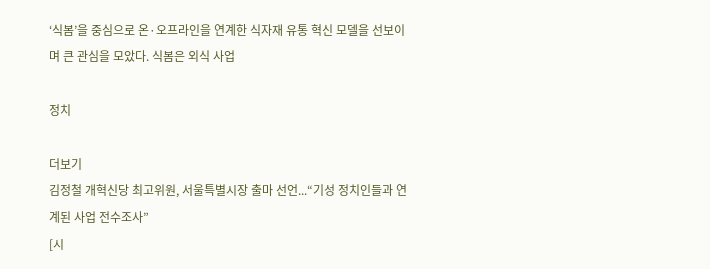‘식봄’을 중심으로 온·오프라인을 연계한 식자재 유통 혁신 모델을 선보이며 큰 관심을 모았다. 식봄은 외식 사업

정치

더보기
김정철 개혁신당 최고위원, 서울특별시장 출마 선언...“기성 정치인들과 연계된 사업 전수조사”
[시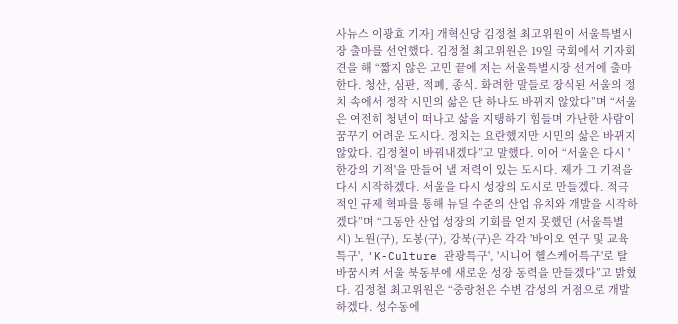사뉴스 이광효 기자] 개혁신당 김정철 최고위원이 서울특별시장 출마를 선언했다. 김정철 최고위원은 19일 국회에서 기자회견을 해 “짧지 않은 고민 끝에 저는 서울특별시장 선거에 출마한다. 청산, 심판, 적폐, 종식. 화려한 말들로 장식된 서울의 정치 속에서 정작 시민의 삶은 단 하나도 바뀌지 않았다”며 “서울은 여전히 청년이 떠나고 삶을 지탱하기 힘들며 가난한 사람이 꿈꾸기 어려운 도시다. 정치는 요란했지만 시민의 삶은 바뀌지 않았다. 김정철이 바꿔내겠다”고 말했다. 이어 “서울은 다시 '한강의 기적'을 만들어 낼 저력이 있는 도시다. 제가 그 기적을 다시 시작하겠다. 서울을 다시 성장의 도시로 만들겠다. 적극적인 규제 혁파를 통해 뉴딜 수준의 산업 유치와 개발을 시작하겠다”며 “그동안 산업 성장의 기회를 얻지 못했던 (서울특별시) 노원(구), 도봉(구), 강북(구)은 각각 '바이오 연구 및 교육특구', 'K-Culture 관광특구', '시니어 헬스케어특구'로 탈바꿈시켜 서울 북동부에 새로운 성장 동력을 만들겠다”고 밝혔다. 김정철 최고위원은 “중랑천은 수변 감성의 거점으로 개발하겠다. 성수동에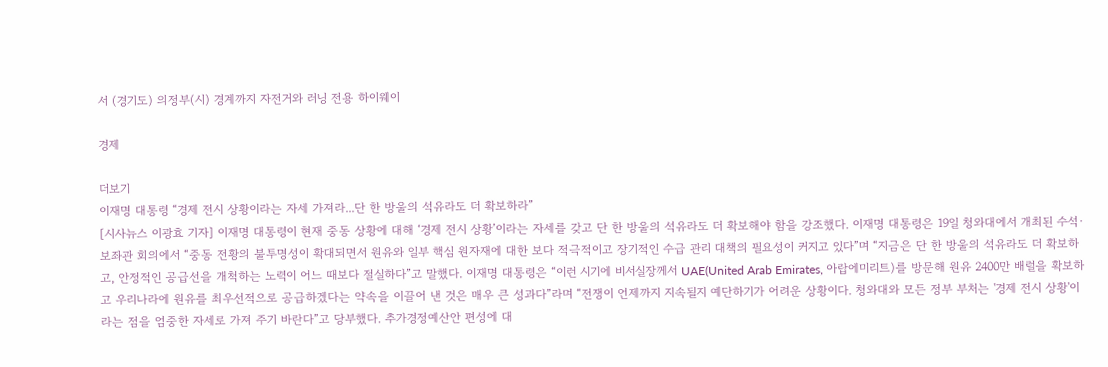서 (경기도) 의정부(시) 경계까지 자전거와 러닝 전용 하이웨이

경제

더보기
이재명 대통령 “경제 전시 상황이라는 자세 가져라...단 한 방울의 석유라도 더 확보하라”
[시사뉴스 이광효 기자] 이재명 대통령이 현재 중동 상황에 대해 ‘경제 전시 상황’이라는 자세를 갖고 단 한 방울의 석유라도 더 확보해야 함을 강조했다. 이재명 대통령은 19일 청와대에서 개최된 수석·보좌관 회의에서 “중동 전황의 불투명성이 확대되면서 원유와 일부 핵심 원자재에 대한 보다 적극적이고 장기적인 수급 관리 대책의 필요성이 커지고 있다”며 “지금은 단 한 방울의 석유라도 더 확보하고, 안정적인 공급선을 개척하는 노력이 어느 때보다 절실하다”고 말했다. 이재명 대통령은 “이런 시기에 비서실장께서 UAE(United Arab Emirates, 아랍에미리트)를 방문해 원유 2400만 배럴을 확보하고 우리나라에 원유를 최우선적으로 공급하겠다는 약속을 이끌어 낸 것은 매우 큰 성과다”라며 “전쟁이 언제까지 지속될지 예단하기가 어려운 상황이다. 청와대와 모든 정부 부처는 '경제 전시 상황'이라는 점을 엄중한 자세로 가져 주기 바란다”고 당부했다. 추가경정예산안 편성에 대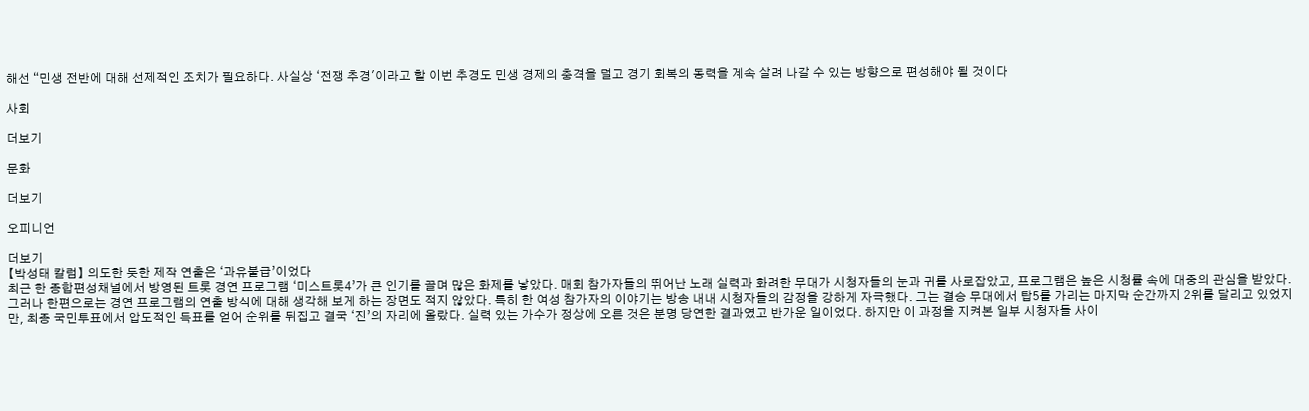해선 “민생 전반에 대해 선제적인 조치가 필요하다. 사실상 ‘전쟁 추경'이라고 할 이번 추경도 민생 경제의 충격을 덜고 경기 회복의 동력을 계속 살려 나갈 수 있는 방향으로 편성해야 될 것이다

사회

더보기

문화

더보기

오피니언

더보기
【박성태 칼럼】 의도한 듯한 제작 연출은 ‘과유불급’이었다
최근 한 종합편성채널에서 방영된 트롯 경연 프로그램 ‘미스트롯4’가 큰 인기를 끌며 많은 화제를 낳았다. 매회 참가자들의 뛰어난 노래 실력과 화려한 무대가 시청자들의 눈과 귀를 사로잡았고, 프로그램은 높은 시청률 속에 대중의 관심을 받았다. 그러나 한편으로는 경연 프로그램의 연출 방식에 대해 생각해 보게 하는 장면도 적지 않았다. 특히 한 여성 참가자의 이야기는 방송 내내 시청자들의 감정을 강하게 자극했다. 그는 결승 무대에서 탑5를 가리는 마지막 순간까지 2위를 달리고 있었지만, 최종 국민투표에서 압도적인 득표를 얻어 순위를 뒤집고 결국 ‘진’의 자리에 올랐다. 실력 있는 가수가 정상에 오른 것은 분명 당연한 결과였고 반가운 일이었다. 하지만 이 과정을 지켜본 일부 시청자들 사이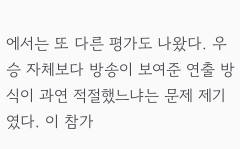에서는 또 다른 평가도 나왔다. 우승 자체보다 방송이 보여준 연출 방식이 과연 적절했느냐는 문제 제기였다. 이 참가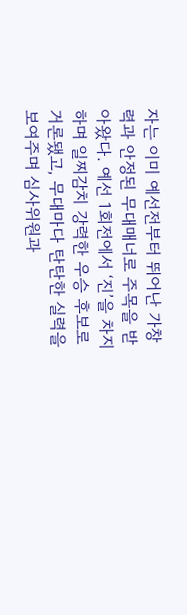자는 이미 예선전부터 뛰어난 가창력과 안정된 무대매너로 주목을 받아왔다. 예선 1회전에서 ‘진’을 차지하며 일찌감치 강력한 우승 후보로 거론됐고, 무대마다 탄탄한 실력을 보여주며 심사위원과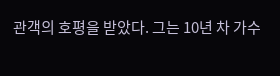관객의 호평을 받았다. 그는 10년 차 가수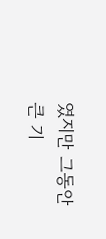였지만 그동안 큰 기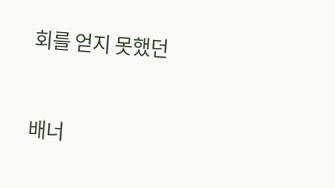회를 얻지 못했던


배너